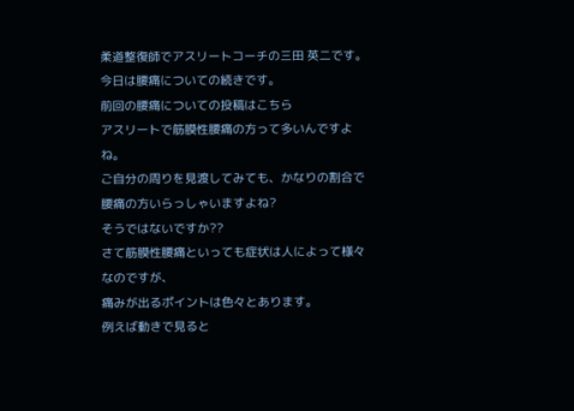柔道整復師でアスリートコーチの三田 英二です。
今日は腰痛についての続きです。
前回の腰痛についての投稿はこちら
アスリートで筋膜性腰痛の方って多いんですよね。
ご自分の周りを見渡してみても、かなりの割合で腰痛の方いらっしゃいますよね?
そうではないですか??
さて筋膜性腰痛といっても症状は人によって様々なのですが、
痛みが出るポイントは色々とあります。
例えば動きで見ると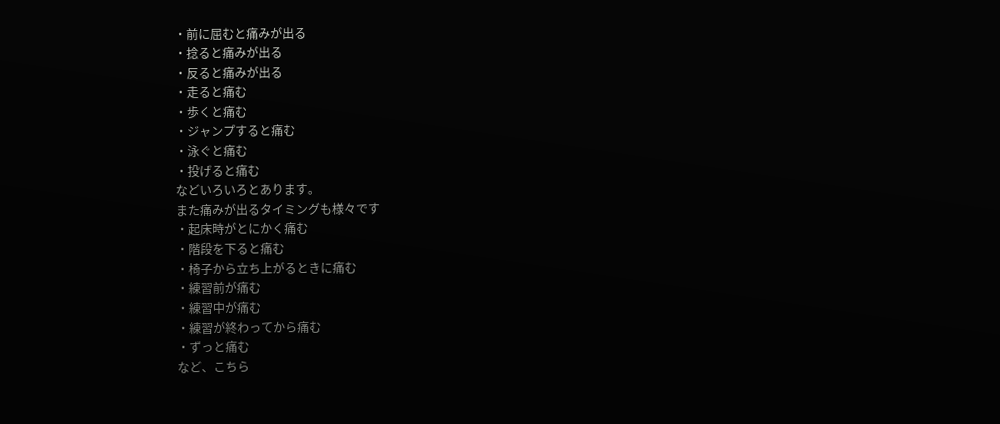・前に屈むと痛みが出る
・捻ると痛みが出る
・反ると痛みが出る
・走ると痛む
・歩くと痛む
・ジャンプすると痛む
・泳ぐと痛む
・投げると痛む
などいろいろとあります。
また痛みが出るタイミングも様々です
・起床時がとにかく痛む
・階段を下ると痛む
・椅子から立ち上がるときに痛む
・練習前が痛む
・練習中が痛む
・練習が終わってから痛む
・ずっと痛む
など、こちら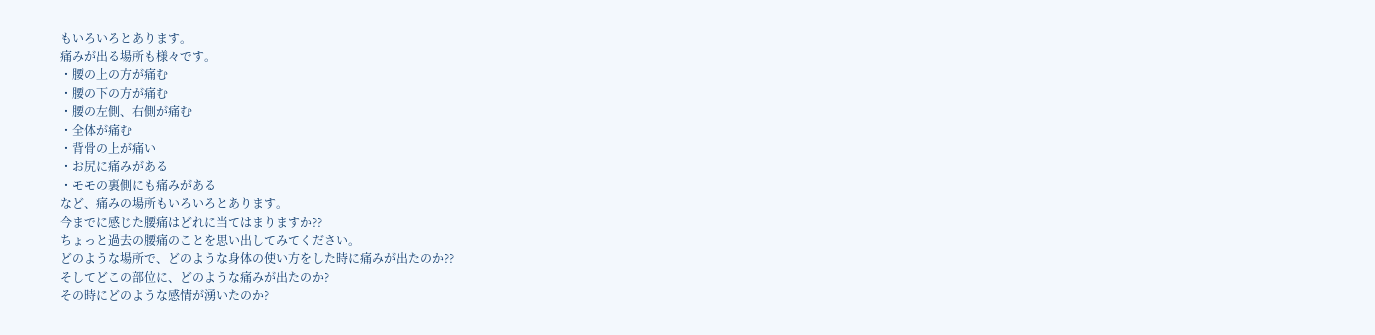もいろいろとあります。
痛みが出る場所も様々です。
・腰の上の方が痛む
・腰の下の方が痛む
・腰の左側、右側が痛む
・全体が痛む
・背骨の上が痛い
・お尻に痛みがある
・モモの裏側にも痛みがある
など、痛みの場所もいろいろとあります。
今までに感じた腰痛はどれに当てはまりますか??
ちょっと過去の腰痛のことを思い出してみてください。
どのような場所で、どのような身体の使い方をした時に痛みが出たのか??
そしてどこの部位に、どのような痛みが出たのか?
その時にどのような感情が湧いたのか?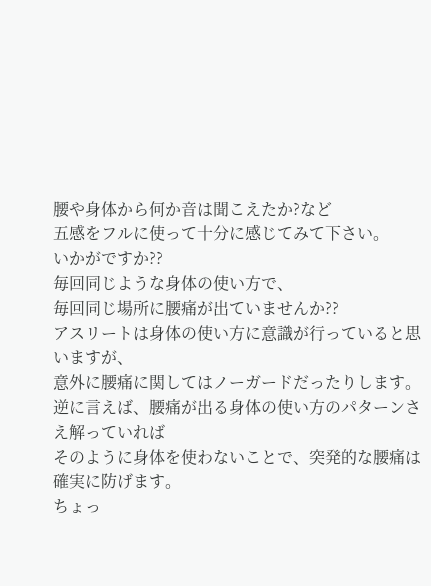腰や身体から何か音は聞こえたか?など
五感をフルに使って十分に感じてみて下さい。
いかがですか??
毎回同じような身体の使い方で、
毎回同じ場所に腰痛が出ていませんか??
アスリートは身体の使い方に意識が行っていると思いますが、
意外に腰痛に関してはノーガードだったりします。
逆に言えば、腰痛が出る身体の使い方のパターンさえ解っていれば
そのように身体を使わないことで、突発的な腰痛は確実に防げます。
ちょっ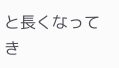と長くなってき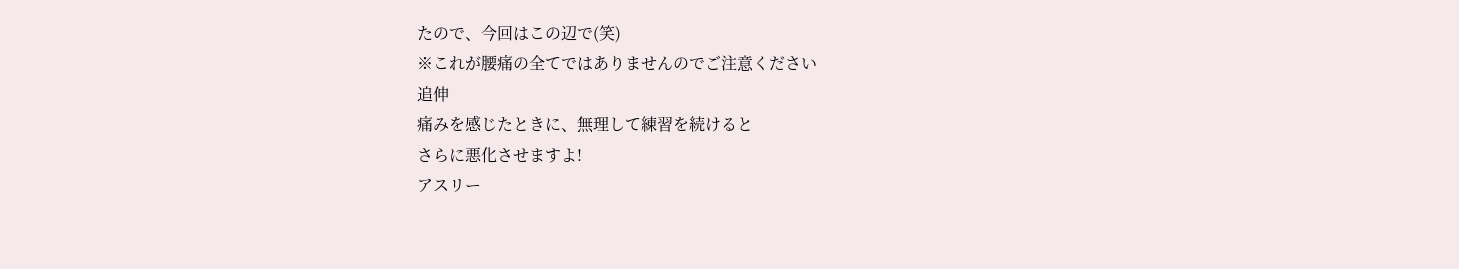たので、今回はこの辺で(笑)
※これが腰痛の全てではありませんのでご注意ください
追伸
痛みを感じたときに、無理して練習を続けると
さらに悪化させますよ!
アスリー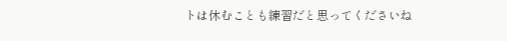トは休むことも練習だと思ってくださいね